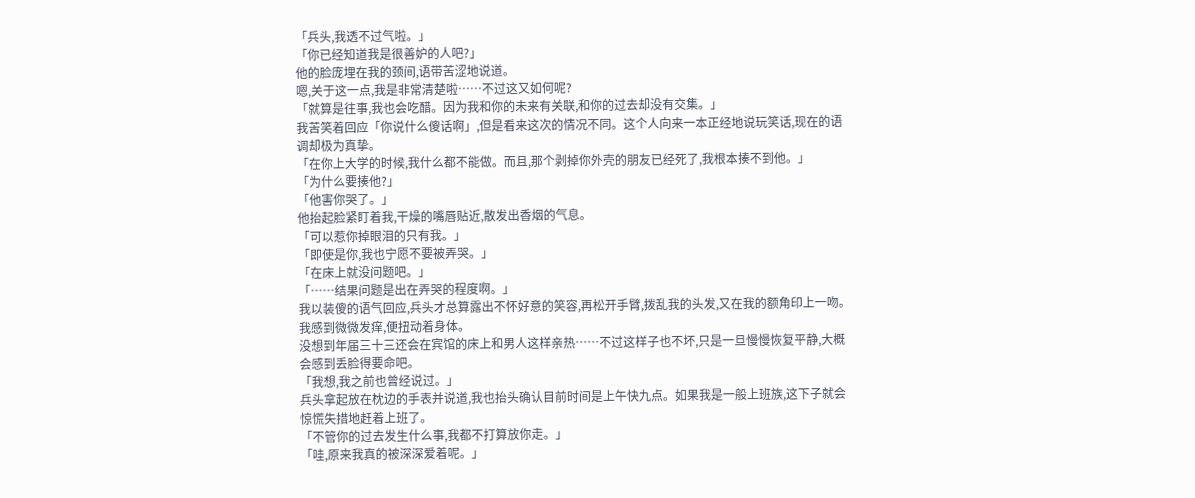「兵头,我透不过气啦。」
「你已经知道我是很善妒的人吧?」
他的脸庞埋在我的颈间,语带苦涩地说道。
嗯,关于这一点,我是非常清楚啦……不过这又如何呢?
「就算是往事,我也会吃醋。因为我和你的未来有关联,和你的过去却没有交集。」
我苦笑着回应「你说什么傻话啊」,但是看来这次的情况不同。这个人向来一本正经地说玩笑话,现在的语调却极为真挚。
「在你上大学的时候,我什么都不能做。而且,那个剥掉你外壳的朋友已经死了,我根本揍不到他。」
「为什么要揍他?」
「他害你哭了。」
他抬起脸紧盯着我,干燥的嘴唇贴近,散发出香烟的气息。
「可以惹你掉眼泪的只有我。」
「即使是你,我也宁愿不要被弄哭。」
「在床上就没问题吧。」
「……结果问题是出在弄哭的程度啊。」
我以装傻的语气回应,兵头才总算露出不怀好意的笑容,再松开手臂,拨乱我的头发,又在我的额角印上一吻。我感到微微发痒,便扭动着身体。
没想到年届三十三还会在宾馆的床上和男人这样亲热……不过这样子也不坏,只是一旦慢慢恢复平静,大概会感到丢脸得要命吧。
「我想,我之前也曾经说过。」
兵头拿起放在枕边的手表并说道,我也抬头确认目前时间是上午快九点。如果我是一般上班族,这下子就会惊慌失措地赶着上班了。
「不管你的过去发生什么事,我都不打算放你走。」
「哇,原来我真的被深深爱着呢。」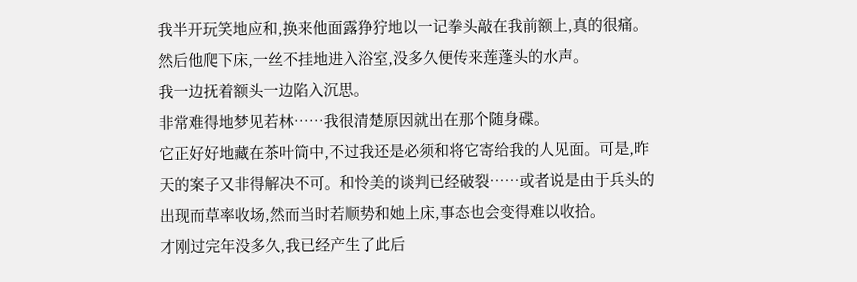我半开玩笑地应和,换来他面露狰狞地以一记拳头敲在我前额上,真的很痛。
然后他爬下床,一丝不挂地进入浴室,没多久便传来莲蓬头的水声。
我一边抚着额头一边陷入沉思。
非常难得地梦见若林……我很清楚原因就出在那个随身碟。
它正好好地藏在茶叶筒中,不过我还是必须和将它寄给我的人见面。可是,昨天的案子又非得解决不可。和怜美的谈判已经破裂……或者说是由于兵头的出现而草率收场,然而当时若顺势和她上床,事态也会变得难以收拾。
才刚过完年没多久,我已经产生了此后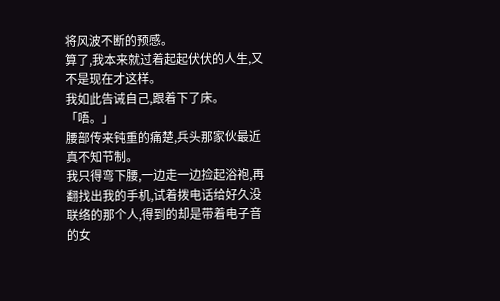将风波不断的预感。
算了,我本来就过着起起伏伏的人生,又不是现在才这样。
我如此告诫自己,跟着下了床。
「唔。」
腰部传来钝重的痛楚,兵头那家伙最近真不知节制。
我只得弯下腰,一边走一边捡起浴袍,再翻找出我的手机,试着拨电话给好久没联络的那个人,得到的却是带着电子音的女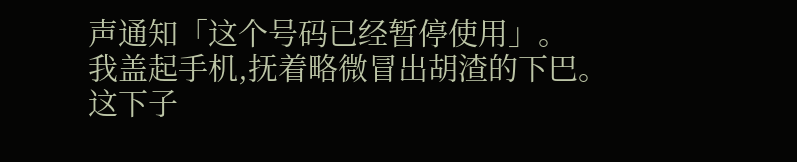声通知「这个号码已经暂停使用」。
我盖起手机,抚着略微冒出胡渣的下巴。
这下子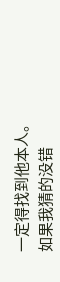一定得找到他本人。
如果我猜的没错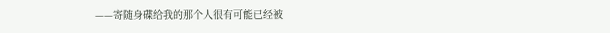——寄随身碟给我的那个人很有可能已经被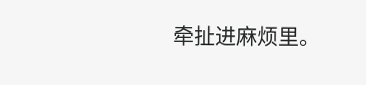牵扯进麻烦里。